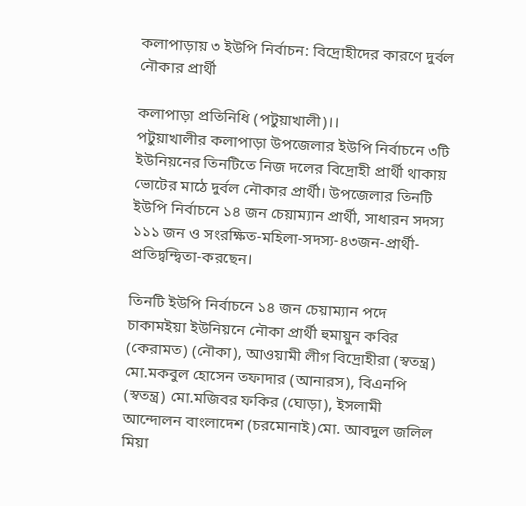কলাপাড়ায় ৩ ইউপি নির্বাচন: বিদ্রোহীদের কারণে দুর্বল নৌকার প্রার্থী

কলাপাড়া প্রতিনিধি (পটুয়াখালী)।।
পটুয়াখালীর কলাপাড়া উপজেলার ইউপি নির্বাচনে ৩টি ইউনিয়নের তিনটিতে নিজ দলের বিদ্রোহী প্রার্থী থাকায় ভোটের মাঠে দুর্বল নৌকার প্রার্থী। উপজেলার তিনটি ইউপি নির্বাচনে ১৪ জন চেয়াম্যান প্রার্থী, সাধারন সদস্য ১১১ জন ও সংরক্ষিত-মহিলা-সদস্য-৪৩জন-প্রার্থী-প্রতিদ্বন্দ্বিতা-করছেন।

তিনটি ইউপি নির্বাচনে ১৪ জন চেয়াম্যান পদে চাকামইয়া ইউনিয়নে নৌকা প্রার্থী হুমায়ুন কবির (কেরামত) (নৌকা), আওয়ামী লীগ বিদ্রোহীরা (স্বতন্ত্র) মো.মকবুল হোসেন তফাদার (আনারস), বিএনপি (স্বতন্ত্র) মো.মজিবর ফকির (ঘোড়া), ইসলামী আন্দোলন বাংলাদেশ (চরমোনাই)মো. আবদুল জলিল মিয়া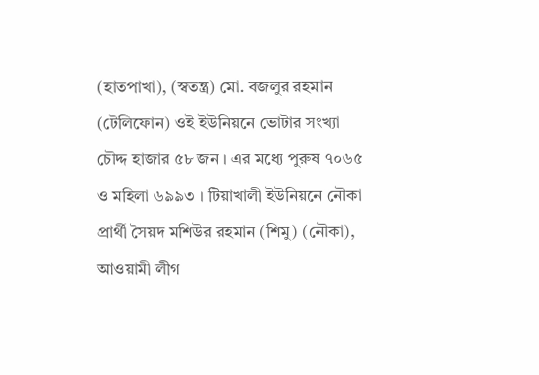(হাতপাখা), (স্বতন্ত্র) মো. বজলুর রহমান (টেলিফোন) ওই ইউনিয়নে ভোটার সংখ্যা চৌদ্দ হাজার ৫৮ জন । এর মধ্যে পুরুষ ৭০৬৫ ও মহিলা ৬৯৯৩ । টিয়াখালী ইউনিয়নে নৌকা প্রার্থী সৈয়দ মশিউর রহমান (শিমু) (নৌকা), আওয়ামী লীগ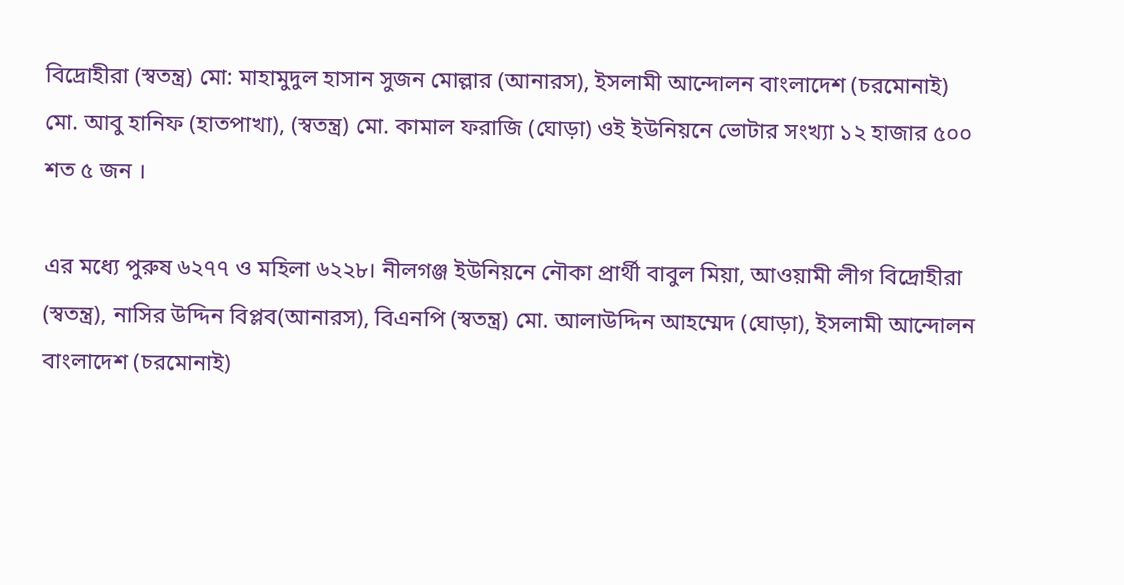বিদ্রোহীরা (স্বতন্ত্র) মো: মাহামুদুল হাসান সুজন মোল্লার (আনারস), ইসলামী আন্দোলন বাংলাদেশ (চরমোনাই) মো. আবু হানিফ (হাতপাখা), (স্বতন্ত্র) মো. কামাল ফরাজি (ঘোড়া) ওই ইউনিয়নে ভোটার সংখ্যা ১২ হাজার ৫০০ শত ৫ জন ।

এর মধ্যে পুরুষ ৬২৭৭ ও মহিলা ৬২২৮। নীলগঞ্জ ইউনিয়নে নৌকা প্রার্থী বাবুল মিয়া, আওয়ামী লীগ বিদ্রোহীরা (স্বতন্ত্র), নাসির উদ্দিন বিপ্লব(আনারস), বিএনপি (স্বতন্ত্র) মো. আলাউদ্দিন আহম্মেদ (ঘোড়া), ইসলামী আন্দোলন বাংলাদেশ (চরমোনাই)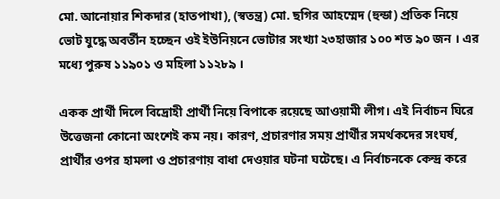মো. আনোয়ার শিকদার (হাতপাখা), (স্বতন্ত্র) মো. ছগির আহম্মেদ (হুন্ডা) প্রতিক নিয়ে ভোট যুদ্ধে অবর্তীন হচ্ছেন ওই ইউনিয়নে ভোটার সংখ্যা ২৩হাজার ১০০ শত ৯০ জন । এর মধ্যে পুরুষ ১১৯০১ ও মহিলা ১১২৮৯ ।

একক প্রার্থী দিলে বিদ্রোহী প্রার্থী নিয়ে বিপাকে রয়েছে আওয়ামী লীগ। এই নির্বাচন ঘিরে উত্তেজনা কোনো অংশেই কম নয়। কারণ, প্রচারণার সময় প্রার্থীর সমর্থকদের সংঘর্ষ, প্রার্থীর ওপর হামলা ও প্রচারণায় বাধা দেওয়ার ঘটনা ঘটেছে। এ নির্বাচনকে কেন্দ্র করে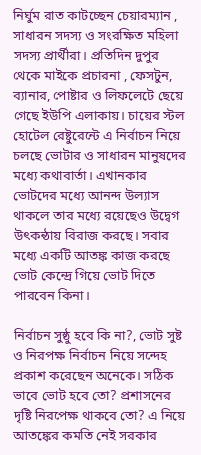নির্ঘুম রাত কাটচ্ছেন চেয়ারম্যান , সাধারন সদস্য ও সংরক্ষিত মহিলা সদস্য প্রার্থীরা। প্রতিদিন দুপুর থেকে মাইকে প্রচারনা , ফেসটুন, ব্যানার, পোষ্টার ও লিফলেটে ছেয়ে গেছে ইউপি এলাকায়। চায়ের স্টল হোটেল রেষ্টুরেন্টে এ নির্বাচন নিয়ে চলছে ভোটার ও সাধারন মানুষদের মধ্যে কথাবার্তা। এখানকার ভোটদের মধ্যে আনন্দ উল্যাস থাকলে তার মধ্যে রয়েছেও উদ্বেগ উৎকন্ঠায় বিরাজ করছে। সবার মধ্যে একটি আতঙ্ক কাজ করছে ভোট কেন্দ্রে গিয়ে ভোট দিতে পারবেন কিনা।

নির্বাচন সুষ্ঠু হবে কি না?, ভোট সুষ্ট ও নিরপক্ষ নির্বাচন নিয়ে সন্দেহ প্রকাশ করেছেন অনেকে। সঠিক ভাবে ভোট হবে তো? প্রশাসনের দৃষ্টি নিরপেক্ষ থাকবে তো? এ নিয়ে আতঙ্কের কমতি নেই সরকার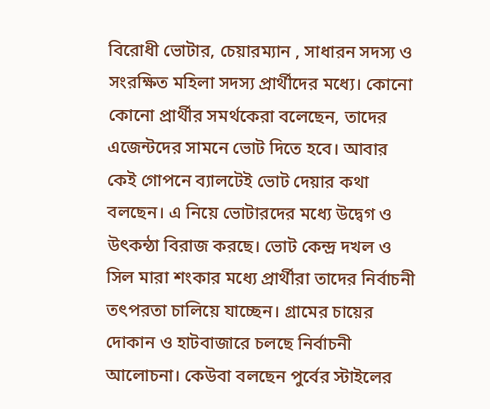বিরোধী ভোটার, চেয়ারম্যান , সাধারন সদস্য ও সংরক্ষিত মহিলা সদস্য প্রার্থীদের মধ্যে। কোনো কোনো প্রার্থীর সমর্থকেরা বলেছেন, তাদের এজেন্টদের সামনে ভোট দিতে হবে। আবার কেই গোপনে ব্যালটেই ভোট দেয়ার কথা বলছেন। এ নিয়ে ভোটারদের মধ্যে উদ্বেগ ও উৎকন্ঠা বিরাজ করছে। ভোট কেন্দ্র দখল ও সিল মারা শংকার মধ্যে প্রার্থীরা তাদের নির্বাচনী তৎপরতা চালিয়ে যাচ্ছেন। গ্রামের চায়ের দোকান ও হাটবাজারে চলছে নির্বাচনী আলোচনা। কেউবা বলছেন পুর্বের স্টাইলের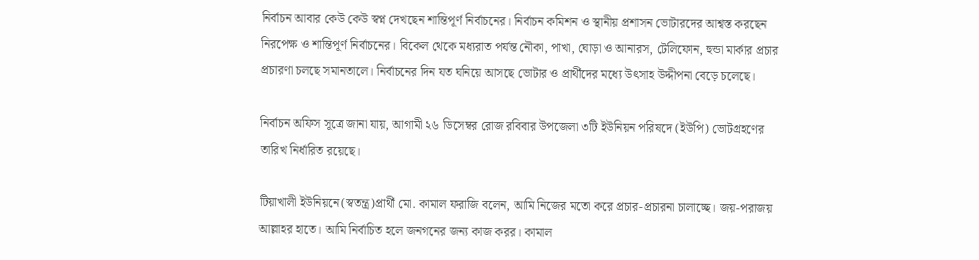নির্বাচন আবার কেউ কেউ স্বপ্ন দেখছেন শান্তিপূর্ণ নির্বাচনের। নির্বাচন কমিশন ও স্থানীয় প্রশাসন ভোটারদের আশ্বস্ত করছেন নিরপেক্ষ ও শান্তিপূর্ণ নির্বাচনের। বিকেল থেকে মধ্যরাত পর্যন্ত নৌকা, পাখা, ঘোড়া ও আনারস, টেলিফোন, হুন্ডা মার্কার প্রচার প্রচারণা চলছে সমানতালে। নির্বাচনের দিন যত ঘনিয়ে আসছে ভোটার ও প্রার্থীদের মধ্যে উৎসাহ উদ্দীপনা বেড়ে চলেছে।

নির্বাচন অফিস সূত্রে জানা যায়, আগামী ২৬ ডিসেম্বর রোজ রবিবার উপজেলা ৩টি ইউনিয়ন পরিষদে (ইউপি) ভোটগ্রহণের তারিখ নির্ধারিত রয়েছে।

টিয়াখালী ইউনিয়নে(স্বতন্ত্র)প্রার্থী মো. কামাল ফরাজি বলেন, আমি নিজের মতো করে প্রচার-প্রচারনা চালাচ্ছে। জয়-পরাজয় আল্লাহর হাতে। আমি নির্বাচিত হলে জনগনের জন্য কাজ করর। কামাল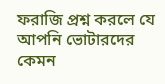ফরাজি প্রশ্ন করলে যে আপনি ভোটারদের কেমন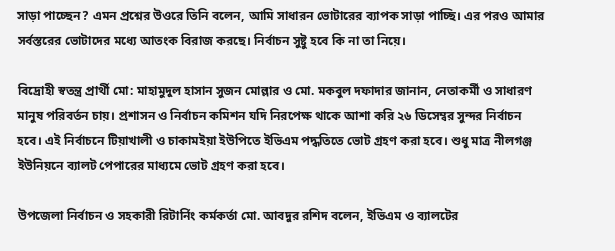সাড়া পাচ্ছেন? এমন প্রশ্নের উওরে তিনি বলেন, আমি সাধারন ভোটারের ব্যাপক সাড়া পাচ্ছি। এর পরও আমার সর্বস্তরের ভোটাদের মধ্যে আতংক বিরাজ করছে। নির্বাচন সুষ্টু হবে কি না তা নিয়ে।

বিদ্রোহী স্বতন্ত্র প্রার্থী মো: মাহামুদুল হাসান সুজন মোল্লার ও মো. মকবুল দফাদার জানান, নেতাকর্মী ও সাধারণ মানুষ পরিবর্তন চায়। প্রশাসন ও নির্বাচন কমিশন যদি নিরপেক্ষ থাকে আশা করি ২৬ ডিসেম্বর সুন্দর নির্বাচন হবে। এই নির্বাচনে টিয়াখালী ও চাকামইয়া ইউপিতে ইভিএম পদ্ধতিতে ভোট গ্রহণ করা হবে। শুধু মাত্র নীলগঞ্জ ইউনিয়নে ব্যালট পেপারের মাধ্যমে ভোট গ্রহণ করা হবে।

উপজেলা নির্বাচন ও সহকারী রিটার্নিং কর্মকর্তা মো. আবদুর রশিদ বলেন, ইভিএম ও ব্যালটের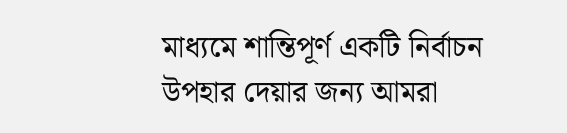মাধ্যমে শান্তিপূর্ণ একটি নির্বাচন উপহার দেয়ার জন্য আমরা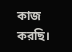কাজ করছি।